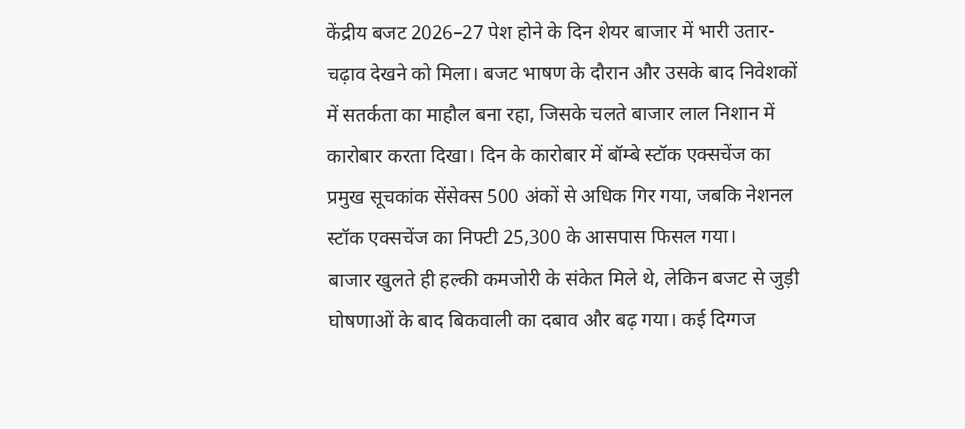केंद्रीय बजट 2026–27 पेश होने के दिन शेयर बाजार में भारी उतार-चढ़ाव देखने को मिला। बजट भाषण के दौरान और उसके बाद निवेशकों में सतर्कता का माहौल बना रहा, जिसके चलते बाजार लाल निशान में कारोबार करता दिखा। दिन के कारोबार में बॉम्बे स्टॉक एक्सचेंज का प्रमुख सूचकांक सेंसेक्स 500 अंकों से अधिक गिर गया, जबकि नेशनल स्टॉक एक्सचेंज का निफ्टी 25,300 के आसपास फिसल गया।
बाजार खुलते ही हल्की कमजोरी के संकेत मिले थे, लेकिन बजट से जुड़ी घोषणाओं के बाद बिकवाली का दबाव और बढ़ गया। कई दिग्गज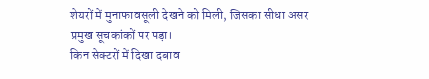शेयरों में मुनाफावसूली देखने को मिली, जिसका सीधा असर प्रमुख सूचकांकों पर पड़ा।
किन सेक्टरों में दिखा दबाव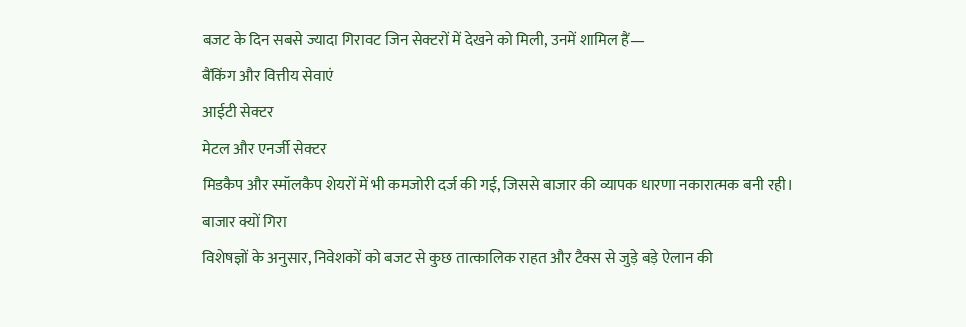बजट के दिन सबसे ज्यादा गिरावट जिन सेक्टरों में देखने को मिली, उनमें शामिल हैं—
बैंकिंग और वित्तीय सेवाएं
आईटी सेक्टर
मेटल और एनर्जी सेक्टर
मिडकैप और स्मॉलकैप शेयरों में भी कमजोरी दर्ज की गई, जिससे बाजार की व्यापक धारणा नकारात्मक बनी रही।
बाजार क्यों गिरा
विशेषज्ञों के अनुसार, निवेशकों को बजट से कुछ तात्कालिक राहत और टैक्स से जुड़े बड़े ऐलान की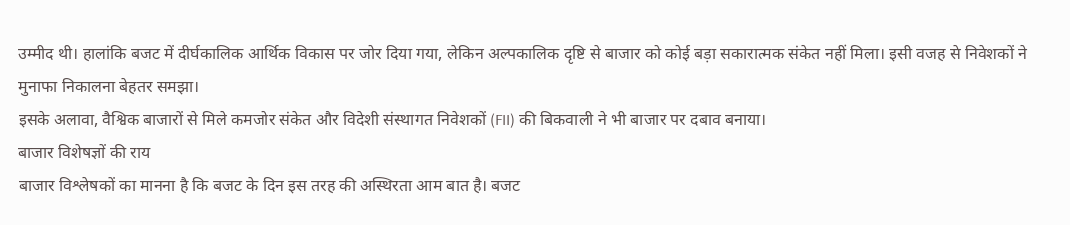उम्मीद थी। हालांकि बजट में दीर्घकालिक आर्थिक विकास पर जोर दिया गया, लेकिन अल्पकालिक दृष्टि से बाजार को कोई बड़ा सकारात्मक संकेत नहीं मिला। इसी वजह से निवेशकों ने मुनाफा निकालना बेहतर समझा।
इसके अलावा, वैश्विक बाजारों से मिले कमजोर संकेत और विदेशी संस्थागत निवेशकों (FII) की बिकवाली ने भी बाजार पर दबाव बनाया।
बाजार विशेषज्ञों की राय
बाजार विश्लेषकों का मानना है कि बजट के दिन इस तरह की अस्थिरता आम बात है। बजट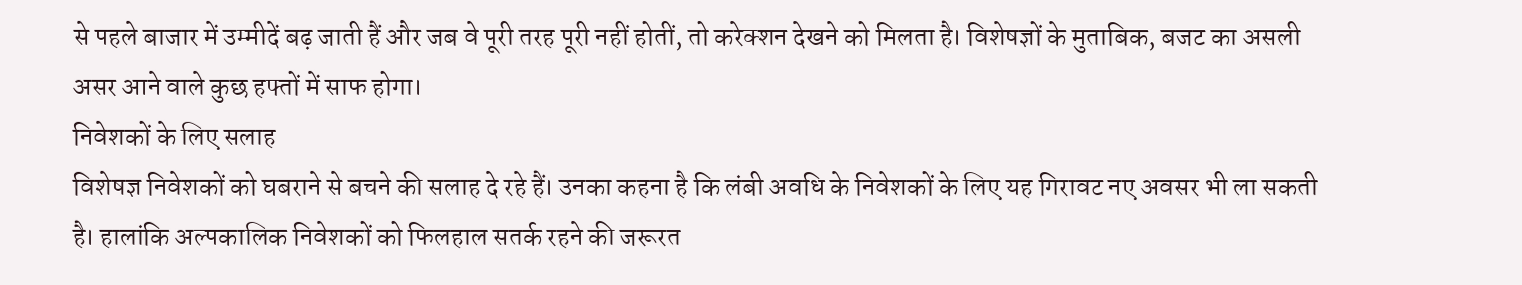से पहले बाजार में उम्मीदें बढ़ जाती हैं और जब वे पूरी तरह पूरी नहीं होतीं, तो करेक्शन देखने को मिलता है। विशेषज्ञों के मुताबिक, बजट का असली असर आने वाले कुछ हफ्तों में साफ होगा।
निवेशकों के लिए सलाह
विशेषज्ञ निवेशकों को घबराने से बचने की सलाह दे रहे हैं। उनका कहना है कि लंबी अवधि के निवेशकों के लिए यह गिरावट नए अवसर भी ला सकती है। हालांकि अल्पकालिक निवेशकों को फिलहाल सतर्क रहने की जरूरत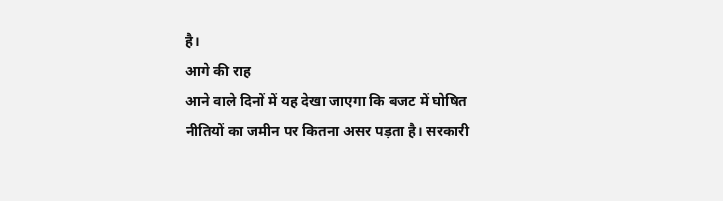है।
आगे की राह
आने वाले दिनों में यह देखा जाएगा कि बजट में घोषित नीतियों का जमीन पर कितना असर पड़ता है। सरकारी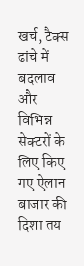खर्च, टैक्स ढांचे में बदलाव और विभिन्न सेक्टरों के लिए किए गए ऐलान बाजार की दिशा तय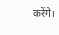करेंगे।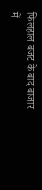फिलहाल बजट के बाद बाजार में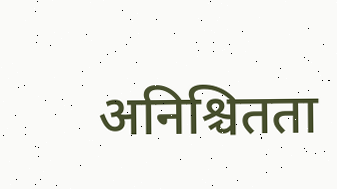अनिश्चितता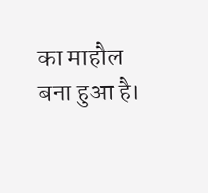का माहौल बना हुआ है।